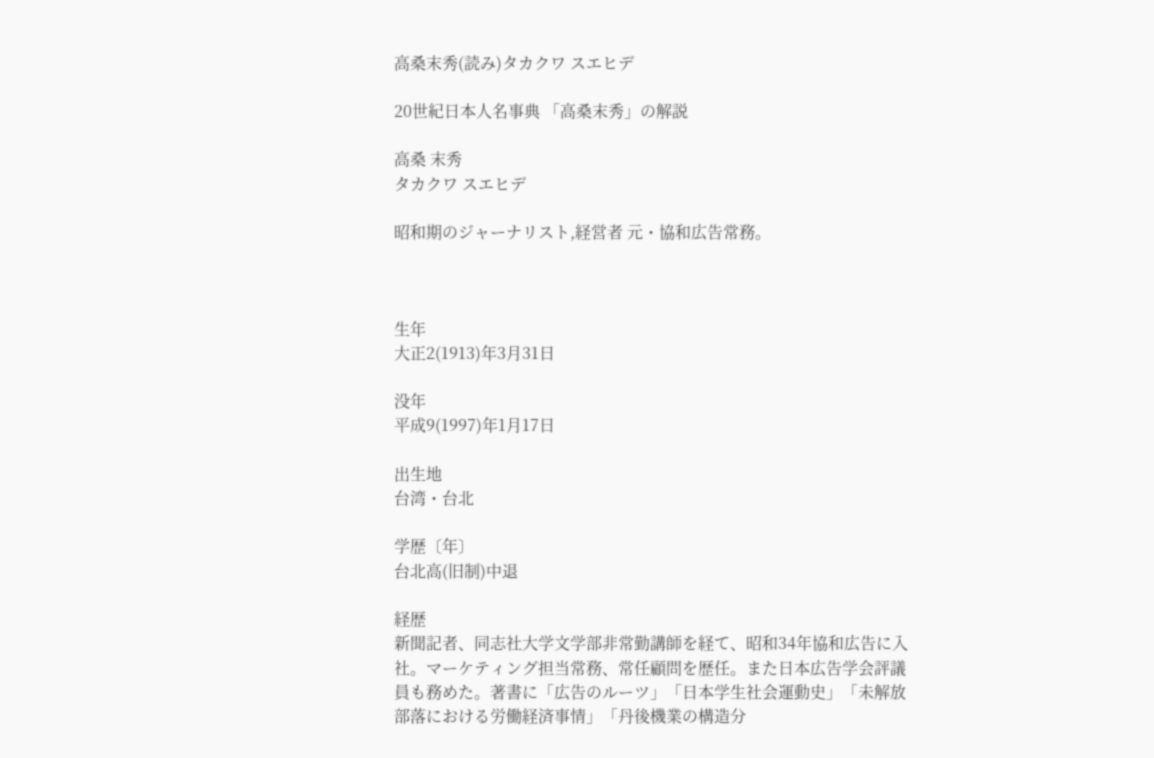高桑末秀(読み)タカクワ スエヒデ

20世紀日本人名事典 「高桑末秀」の解説

高桑 末秀
タカクワ スエヒデ

昭和期のジャーナリスト,経営者 元・協和広告常務。



生年
大正2(1913)年3月31日

没年
平成9(1997)年1月17日

出生地
台湾・台北

学歴〔年〕
台北高(旧制)中退

経歴
新聞記者、同志社大学文学部非常勤講師を経て、昭和34年協和広告に入社。マーケティング担当常務、常任顧問を歴任。また日本広告学会評議員も務めた。著書に「広告のルーツ」「日本学生社会運動史」「未解放部落における労働経済事情」「丹後機業の構造分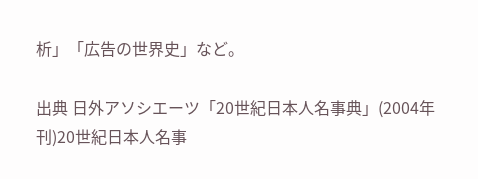析」「広告の世界史」など。

出典 日外アソシエーツ「20世紀日本人名事典」(2004年刊)20世紀日本人名事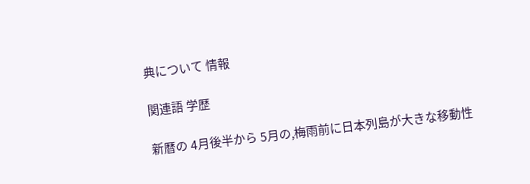典について 情報

関連語 学歴

新暦の 4月後半から 5月の,梅雨前に日本列島が大きな移動性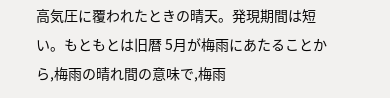高気圧に覆われたときの晴天。発現期間は短い。もともとは旧暦 5月が梅雨にあたることから,梅雨の晴れ間の意味で,梅雨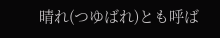晴れ(つゆばれ)とも呼ば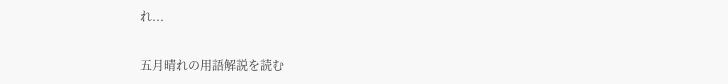れ...

五月晴れの用語解説を読む